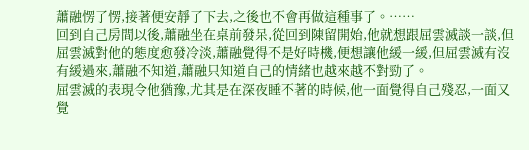蕭融愣了愣,接著便安靜了下去,之後也不會再做這種事了。……
回到自己房間以後,蕭融坐在桌前發呆,從回到陳留開始,他就想跟屈雲滅談一談,但屈雲滅對他的態度愈發冷淡,蕭融覺得不是好時機,便想讓他緩一緩,但屈雲滅有沒有緩過來,蕭融不知道,蕭融只知道自己的情緒也越來越不對勁了。
屈雲滅的表現令他猶豫,尤其是在深夜睡不著的時候,他一面覺得自己殘忍,一面又覺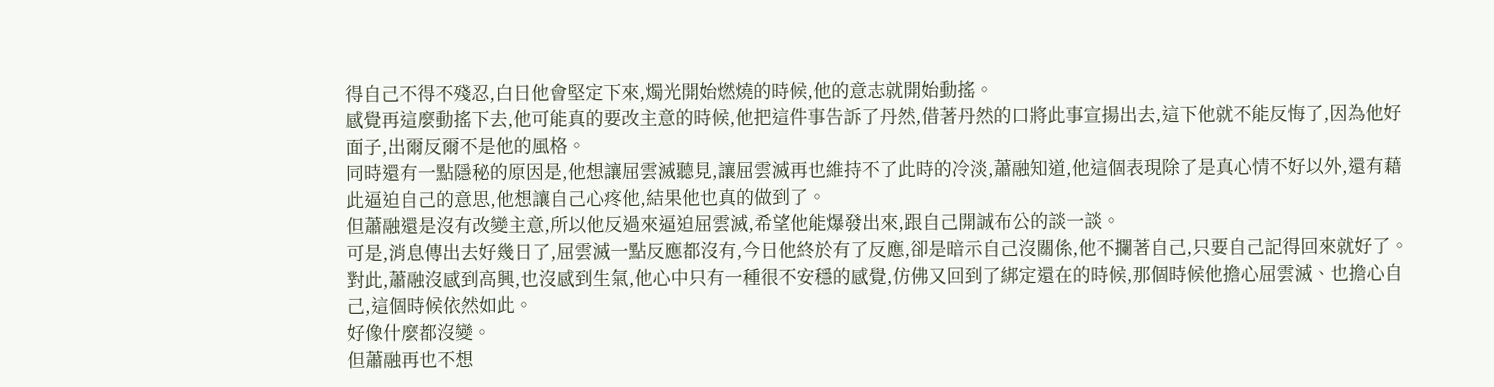得自己不得不殘忍,白日他會堅定下來,燭光開始燃燒的時候,他的意志就開始動搖。
感覺再這麼動搖下去,他可能真的要改主意的時候,他把這件事告訴了丹然,借著丹然的口將此事宣揚出去,這下他就不能反悔了,因為他好面子,出爾反爾不是他的風格。
同時還有一點隱秘的原因是,他想讓屈雲滅聽見,讓屈雲滅再也維持不了此時的冷淡,蕭融知道,他這個表現除了是真心情不好以外,還有藉此逼迫自己的意思,他想讓自己心疼他,結果他也真的做到了。
但蕭融還是沒有改變主意,所以他反過來逼迫屈雲滅,希望他能爆發出來,跟自己開誠布公的談一談。
可是,消息傳出去好幾日了,屈雲滅一點反應都沒有,今日他終於有了反應,卻是暗示自己沒關係,他不攔著自己,只要自己記得回來就好了。
對此,蕭融沒感到高興,也沒感到生氣,他心中只有一種很不安穩的感覺,仿佛又回到了綁定還在的時候,那個時候他擔心屈雲滅、也擔心自己,這個時候依然如此。
好像什麼都沒變。
但蕭融再也不想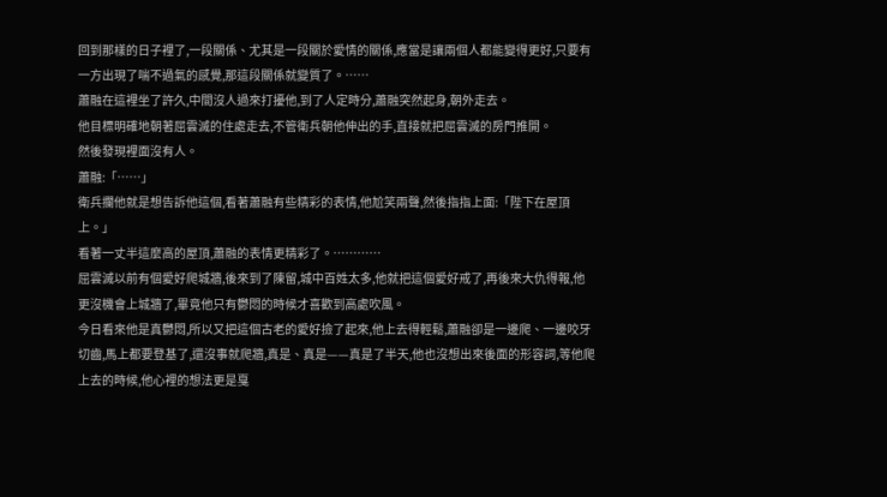回到那樣的日子裡了,一段關係、尤其是一段關於愛情的關係,應當是讓兩個人都能變得更好,只要有一方出現了喘不過氣的感覺,那這段關係就變質了。……
蕭融在這裡坐了許久,中間沒人過來打擾他,到了人定時分,蕭融突然起身,朝外走去。
他目標明確地朝著屈雲滅的住處走去,不管衛兵朝他伸出的手,直接就把屈雲滅的房門推開。
然後發現裡面沒有人。
蕭融:「……」
衛兵攔他就是想告訴他這個,看著蕭融有些精彩的表情,他尬笑兩聲,然後指指上面:「陛下在屋頂上。」
看著一丈半這麼高的屋頂,蕭融的表情更精彩了。…………
屈雲滅以前有個愛好爬城牆,後來到了陳留,城中百姓太多,他就把這個愛好戒了,再後來大仇得報,他更沒機會上城牆了,畢竟他只有鬱悶的時候才喜歡到高處吹風。
今日看來他是真鬱悶,所以又把這個古老的愛好撿了起來,他上去得輕鬆,蕭融卻是一邊爬、一邊咬牙切齒,馬上都要登基了,還沒事就爬牆,真是、真是——真是了半天,他也沒想出來後面的形容詞,等他爬上去的時候,他心裡的想法更是戛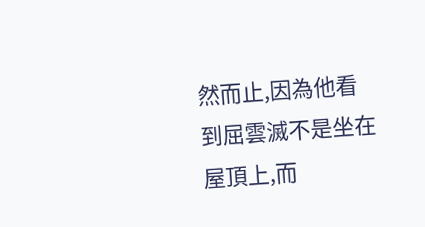然而止,因為他看到屈雲滅不是坐在屋頂上,而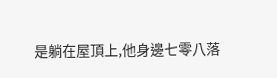是躺在屋頂上,他身邊七零八落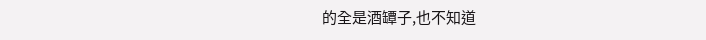的全是酒罈子,也不知道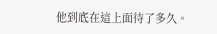他到底在這上面待了多久。